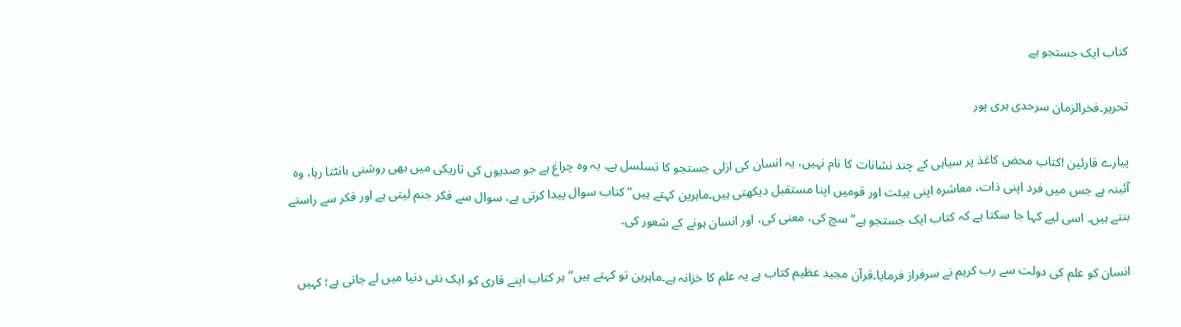کتاب ایک جستجو ہے

تحریر۔فخرالزمان سرحدی ہری پور

پیارے قارئین !کتاب محض کاغذ پر سیاہی کے چند نشانات کا نام نہیں، یہ انسان کی ازلی جستجو کا تسلسل ہے۔ یہ وہ چراغ ہے جو صدیوں کی تاریکی میں بھی روشنی بانٹتا رہا، وہ آئینہ ہے جس میں فرد اپنی ذات، معاشرہ اپنی ہیئت اور قومیں اپنا مستقبل دیکھتی ہیں۔ماہرین کہتے ہیں” کتاب سوال پیدا کرتی ہے، سوال سے فکر جنم لیتی ہے اور فکر سے راستے بنتے ہیں۔ اسی لیے کہا جا سکتا ہے کہ کتاب ایک جستجو ہے“ سچ کی، معنی کی، اور انسان ہونے کے شعور کی۔

انسان کو علم کی دولت سے رب کریم نے سرفراز فرمایا۔قرآن مجید عظیم کتاب ہے یہ علم کا خزانہ ہے۔ماہرین تو کہتے ہیں” ہر کتاب اپنے قاری کو ایک نئی دنیا میں لے جاتی ہے؛ کہیں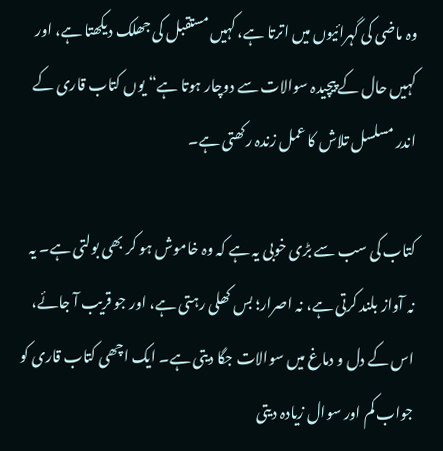وہ ماضی کی گہرائیوں میں اترتا ہے، کہیں مستقبل کی جھلک دیکھتا ہے، اور کہیں حال کے پیچیدہ سوالات سے دوچار ہوتا ہے“ یوں کتاب قاری کے اندر مسلسل تلاش کا عمل زندہ رکھتی ہے۔

کتاب کی سب سے بڑی خوبی یہ ہے کہ وہ خاموش ہو کر بھی بولتی ہے۔ یہ نہ آواز بلند کرتی ہے، نہ اصرار؛ بس کھلی رہتی ہے، اور جو قریب آ جائے، اس کے دل و دماغ میں سوالات جگا دیتی ہے۔ ایک اچھی کتاب قاری کو جواب کم اور سوال زیادہ دیتی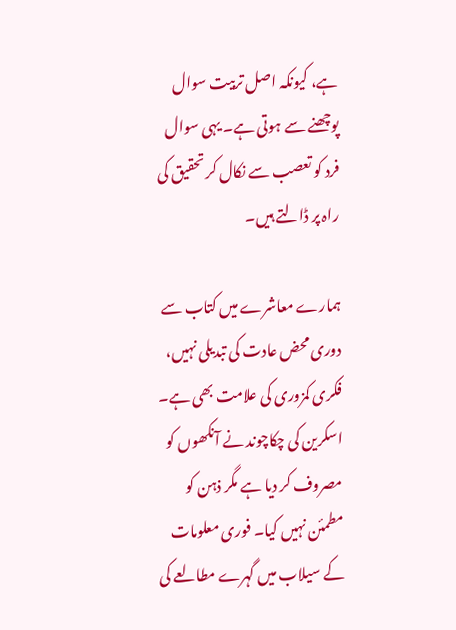ہے، کیونکہ اصل تربیت سوال پوچھنے سے ہوتی ہے۔ یہی سوال فرد کو تعصب سے نکال کر تحقیق کی راہ پر ڈالتے ہیں۔

ہمارے معاشرے میں کتاب سے دوری محض عادت کی تبدیلی نہیں، فکری کمزوری کی علامت بھی ہے۔ اسکرین کی چکاچوند نے آنکھوں کو مصروف کر دیا ہے مگر ذہن کو مطمئن نہیں کیا۔ فوری معلومات کے سیلاب میں گہرے مطالعے کی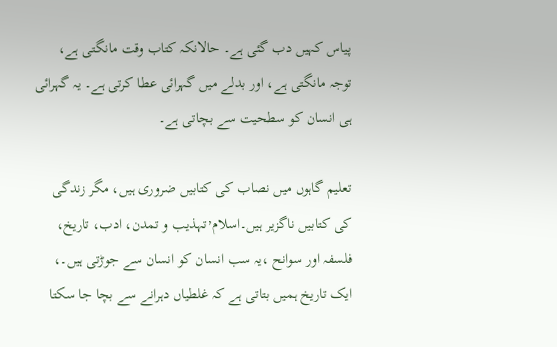پیاس کہیں دب گئی ہے۔ حالانکہ کتاب وقت مانگتی ہے، توجہ مانگتی ہے، اور بدلے میں گہرائی عطا کرتی ہے۔ یہ گہرائی ہی انسان کو سطحیت سے بچاتی ہے۔

تعلیم گاہوں میں نصاب کی کتابیں ضروری ہیں، مگر زندگی کی کتابیں ناگزیر ہیں۔اسلام٬تہذیب و تمدن، ادب، تاریخ، فلسفہ اور سوانح ،یہ سب انسان کو انسان سے جوڑتی ہیں۔، ایک تاریخ ہمیں بتاتی ہے کہ غلطیاں دہرانے سے بچا جا سکتا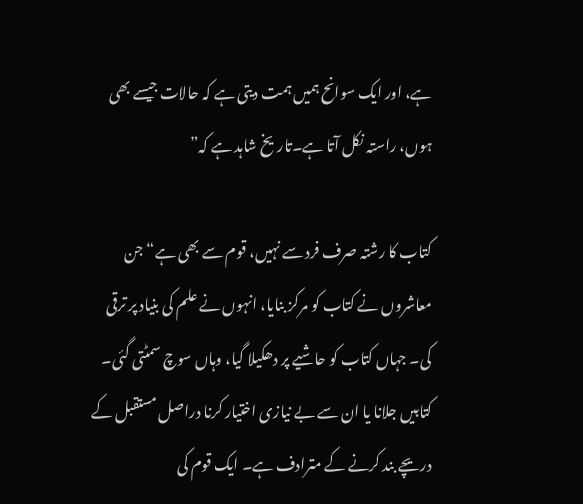ہے، اور ایک سوانح ہمیں ہمت دیتی ہے کہ حالات جیسے بھی ہوں، راستہ نکل آتا ہے۔تاریخ شاہد ہے کہ”

کتاب کا رشتہ صرف فرد سے نہیں، قوم سے بھی ہے“ جن معاشروں نے کتاب کو مرکز بنایا، انہوں نے علم کی بنیاد پر ترقی کی۔ جہاں کتاب کو حاشیے پر دھکیلا گیا، وہاں سوچ سمٹتی گئی۔ کتابیں جلانا یا ان سے بے نیازی اختیار کرنا دراصل مستقبل کے دریچے بند کرنے کے مترادف ہے۔ ایک قوم کی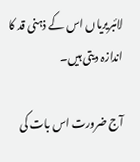لائبریریاں اس کے ذہنی قد کا اندازہ دیتی ہیں۔

آج ضرورت اس بات کی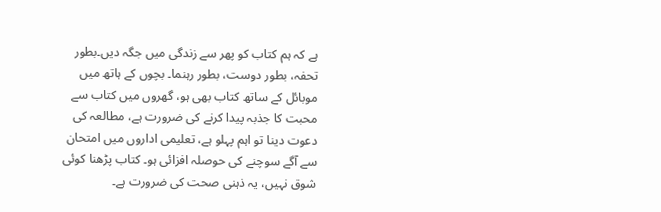ہے کہ ہم کتاب کو پھر سے زندگی میں جگہ دیں۔بطور تحفہ، بطور دوست، بطور رہنما۔ بچوں کے ہاتھ میں موبائل کے ساتھ کتاب بھی ہو، گھروں میں کتاب سے محبت کا جذبہ پیدا کرنے کی ضرورت ہے، مطالعہ کی دعوت دینا تو اہم پہلو ہے، تعلیمی اداروں میں امتحان سے آگے سوچنے کی حوصلہ افزائی ہو۔ کتاب پڑھنا کوئی شوق نہیں، یہ ذہنی صحت کی ضرورت ہے۔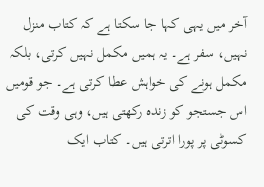آخر میں یہی کہا جا سکتا ہے کہ کتاب منزل نہیں، سفر ہے۔ یہ ہمیں مکمل نہیں کرتی، بلکہ مکمل ہونے کی خواہش عطا کرتی ہے۔ جو قومیں اس جستجو کو زندہ رکھتی ہیں، وہی وقت کی کسوٹی پر پورا اترتی ہیں۔ کتاب ایک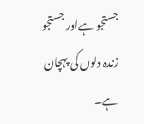جستجو ہےاور جستجو زندہ دلوں کی پہچان ہے۔